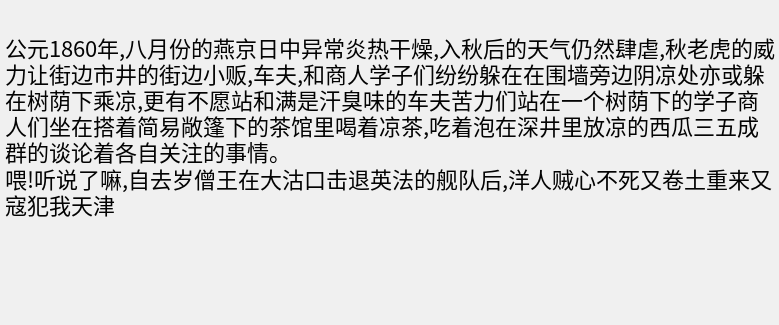公元1860年,八月份的燕京日中异常炎热干燥,入秋后的天气仍然肆虐,秋老虎的威力让街边市井的街边小贩,车夫,和商人学子们纷纷躲在在围墙旁边阴凉处亦或躲在树荫下乘凉,更有不愿站和满是汗臭味的车夫苦力们站在一个树荫下的学子商人们坐在搭着简易敞篷下的茶馆里喝着凉茶,吃着泡在深井里放凉的西瓜三五成群的谈论着各自关注的事情。
喂!听说了嘛,自去岁僧王在大沽口击退英法的舰队后,洋人贼心不死又卷土重来又寇犯我天津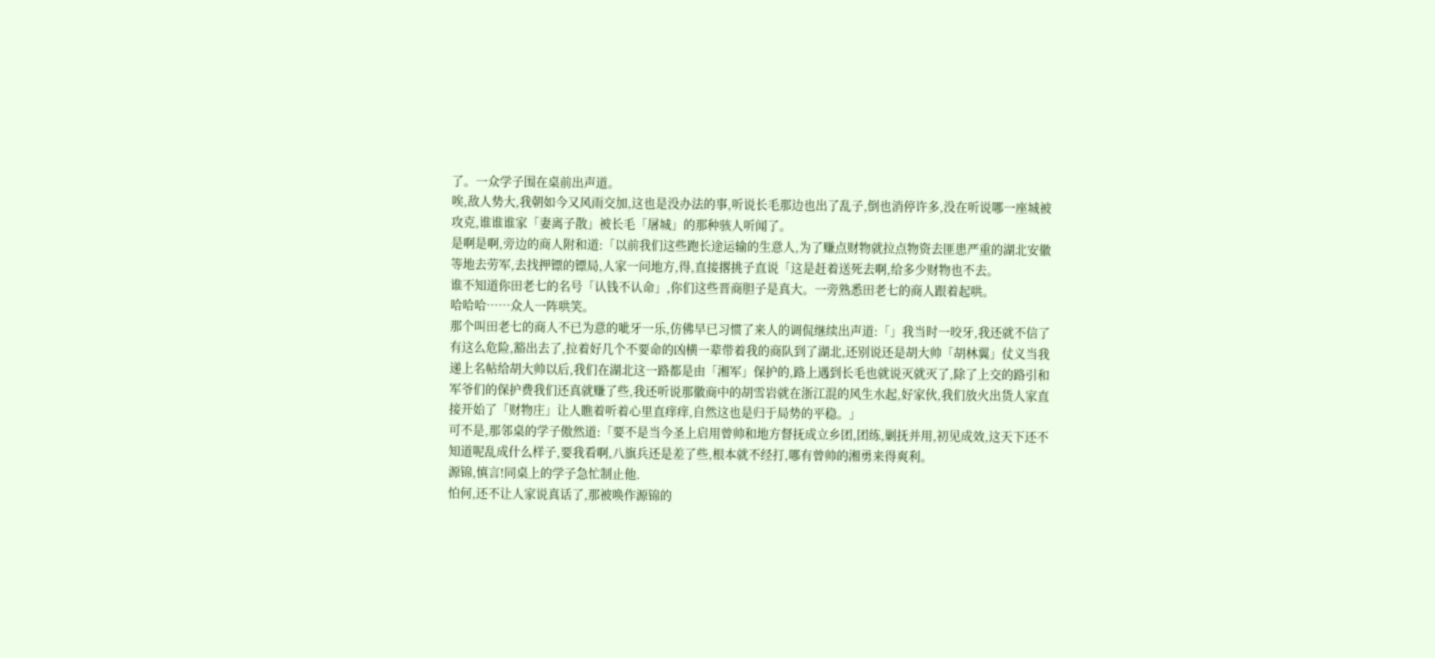了。一众学子围在桌前出声道。
唉,敌人势大,我朝如今又风雨交加,这也是没办法的事,听说长毛那边也出了乱子,倒也消停许多,没在听说哪一座城被攻克,谁谁谁家「妻离子散」被长毛「屠城」的那种骇人听闻了。
是啊是啊,旁边的商人附和道:「以前我们这些跑长途运输的生意人,为了赚点财物就拉点物资去匪患严重的湖北安徽等地去劳军,去找押镖的镖局,人家一问地方,得,直接撂挑子直说「这是赶着送死去啊,给多少财物也不去。
谁不知道你田老七的名号「认钱不认命」,你们这些晋商胆子是真大。一旁熟悉田老七的商人跟着起哄。
哈哈哈……众人一阵哄笑。
那个叫田老七的商人不已为意的呲牙一乐,仿佛早已习惯了来人的调侃继续出声道:「」我当时一咬牙,我还就不信了有这么危险,豁出去了,拉着好几个不要命的凶横一辈带着我的商队到了湖北,还别说还是胡大帅「胡林翼」仗义当我递上名帖给胡大帅以后,我们在湖北这一路都是由「湘军」保护的,路上遇到长毛也就说灭就灭了,除了上交的路引和军爷们的保护费我们还真就赚了些,我还听说那徽商中的胡雪岩就在浙江混的风生水起,好家伙,我们放火出货人家直接开始了「财物庄」让人瞧着听着心里直痒痒,自然这也是归于局势的平稳。」
可不是,那邻桌的学子傲然道:「要不是当今圣上启用曾帅和地方督抚成立乡团,团练,剿抚并用,初见成效,这天下还不知道呢乱成什么样子,要我看啊,八旗兵还是差了些,根本就不经打,哪有曾帅的湘勇来得爽利。
源锦,慎言!同桌上的学子急忙制止他.
怕何,还不让人家说真话了,那被唤作源锦的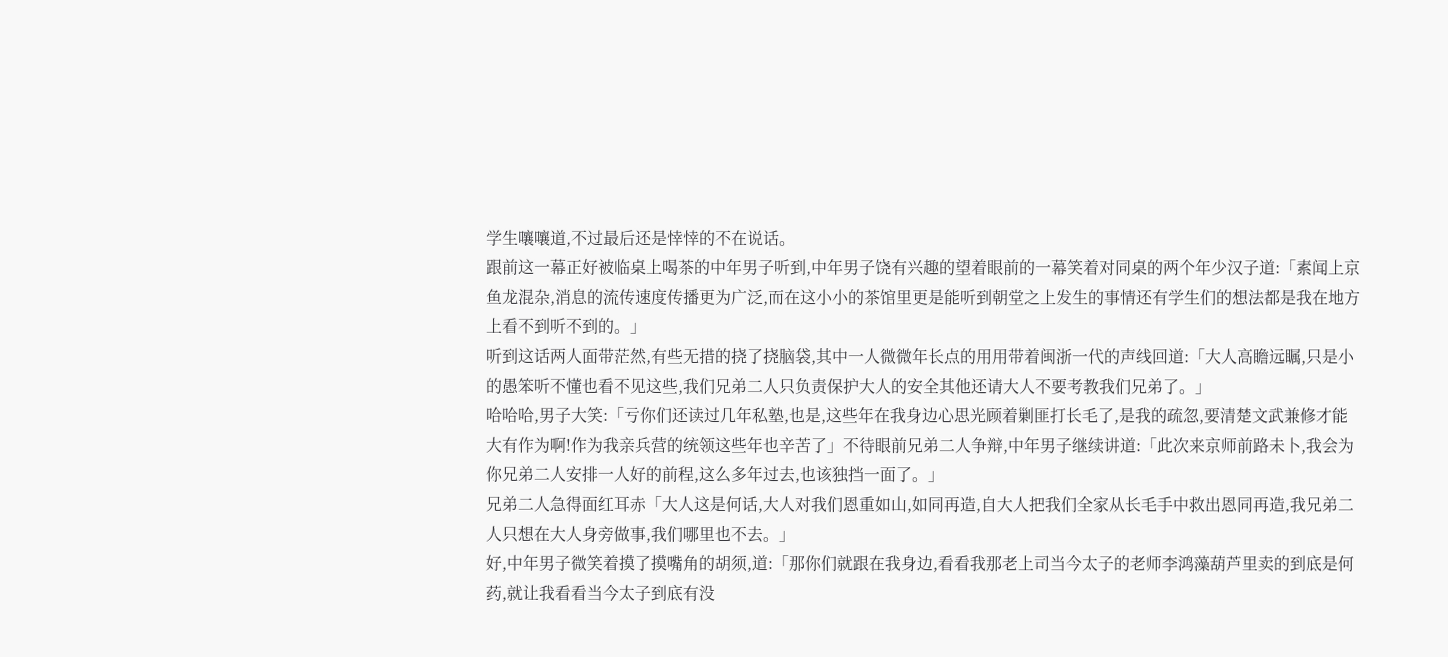学生嚷嚷道,不过最后还是悻悻的不在说话。
跟前这一幕正好被临桌上喝茶的中年男子听到,中年男子饶有兴趣的望着眼前的一幕笑着对同桌的两个年少汉子道:「素闻上京鱼龙混杂,消息的流传速度传播更为广泛,而在这小小的茶馆里更是能听到朝堂之上发生的事情还有学生们的想法都是我在地方上看不到听不到的。」
听到这话两人面带茫然,有些无措的挠了挠脑袋,其中一人微微年长点的用用带着闽浙一代的声线回道:「大人高瞻远瞩,只是小的愚笨听不懂也看不见这些,我们兄弟二人只负责保护大人的安全其他还请大人不要考教我们兄弟了。」
哈哈哈,男子大笑:「亏你们还读过几年私塾,也是,这些年在我身边心思光顾着剿匪打长毛了,是我的疏忽,要清楚文武兼修才能大有作为啊!作为我亲兵营的统领这些年也辛苦了」不待眼前兄弟二人争辩,中年男子继续讲道:「此次来京师前路未卜,我会为你兄弟二人安排一人好的前程,这么多年过去,也该独挡一面了。」
兄弟二人急得面红耳赤「大人这是何话,大人对我们恩重如山,如同再造,自大人把我们全家从长毛手中救出恩同再造,我兄弟二人只想在大人身旁做事,我们哪里也不去。」
好,中年男子微笑着摸了摸嘴角的胡须,道:「那你们就跟在我身边,看看我那老上司当今太子的老师李鸿藻葫芦里卖的到底是何药,就让我看看当今太子到底有没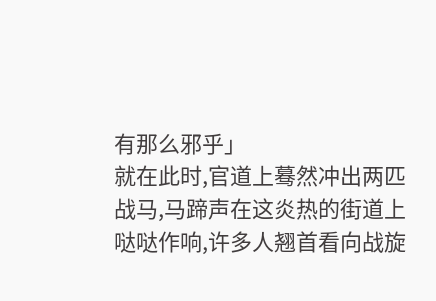有那么邪乎」
就在此时,官道上蓦然冲出两匹战马,马蹄声在这炎热的街道上哒哒作响,许多人翘首看向战旋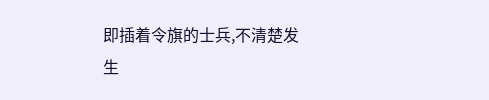即插着令旗的士兵,不清楚发生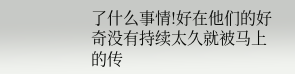了什么事情!好在他们的好奇没有持续太久就被马上的传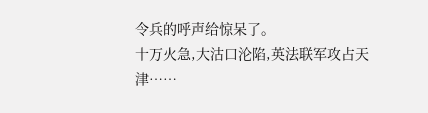令兵的呼声给惊呆了。
十万火急,大沽口沦陷,英法联军攻占天津……